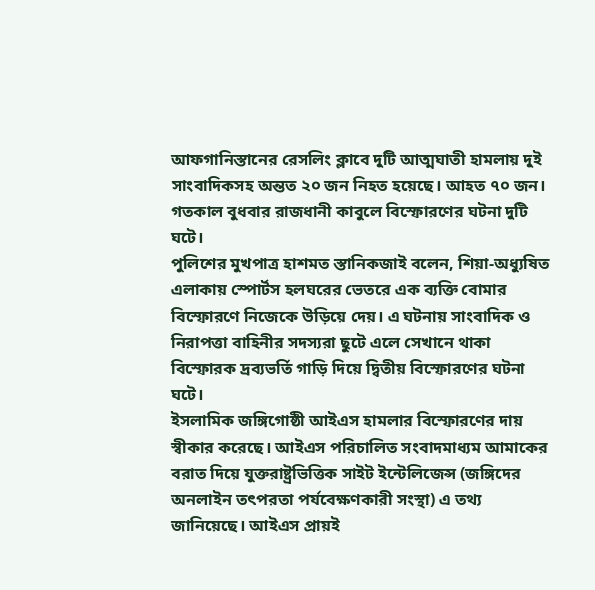আফগানিস্তানের রেসলিং ক্লাবে দুটি আত্মঘাতী হামলায় দুই সাংবাদিকসহ অন্তত ২০ জন নিহত হয়েছে। আহত ৭০ জন। গতকাল বুধবার রাজধানী কাবুলে বিস্ফোরণের ঘটনা দুটি ঘটে।
পুলিশের মুখপাত্র হাশমত স্তানিকজাই বলেন, শিয়া-অধ্যুষিত এলাকায় স্পোর্টস হলঘরের ভেতরে এক ব্যক্তি বোমার বিস্ফোরণে নিজেকে উড়িয়ে দেয়। এ ঘটনায় সাংবাদিক ও নিরাপত্তা বাহিনীর সদস্যরা ছুটে এলে সেখানে থাকা বিস্ফোরক দ্রব্যভর্তি গাড়ি দিয়ে দ্বিতীয় বিস্ফোরণের ঘটনা ঘটে।
ইসলামিক জঙ্গিগোষ্ঠী আইএস হামলার বিস্ফোরণের দায় স্বীকার করেছে। আইএস পরিচালিত সংবাদমাধ্যম আমাকের বরাত দিয়ে যুক্তরাষ্ট্রভিত্তিক সাইট ইন্টেলিজেন্স (জঙ্গিদের অনলাইন তৎপরতা পর্যবেক্ষণকারী সংস্থা) এ তথ্য জানিয়েছে। আইএস প্রায়ই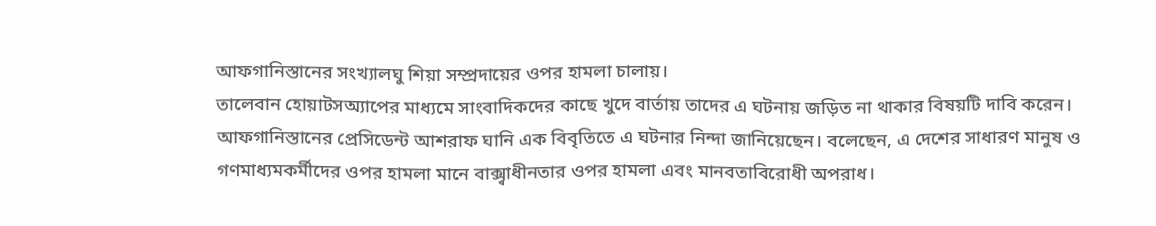আফগানিস্তানের সংখ্যালঘু শিয়া সম্প্রদায়ের ওপর হামলা চালায়।
তালেবান হোয়াটসঅ্যাপের মাধ্যমে সাংবাদিকদের কাছে খুদে বার্তায় তাদের এ ঘটনায় জড়িত না থাকার বিষয়টি দাবি করেন।
আফগানিস্তানের প্রেসিডেন্ট আশরাফ ঘানি এক বিবৃতিতে এ ঘটনার নিন্দা জানিয়েছেন। বলেছেন, এ দেশের সাধারণ মানুষ ও গণমাধ্যমকর্মীদের ওপর হামলা মানে বাক্স্বাধীনতার ওপর হামলা এবং মানবতাবিরোধী অপরাধ।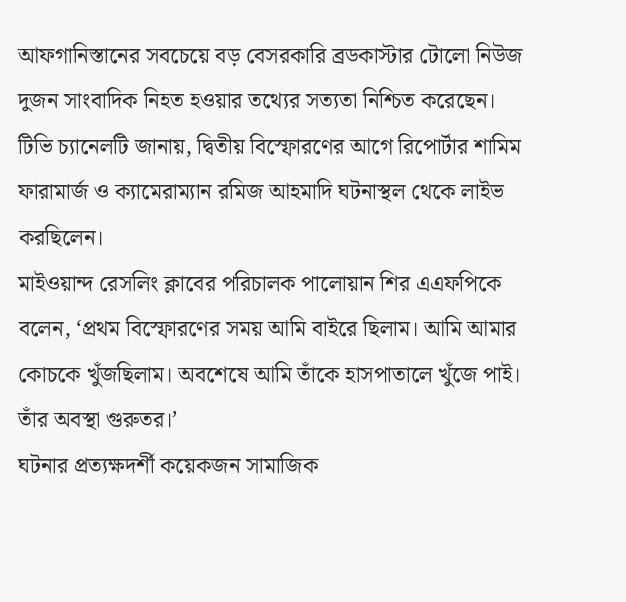আফগানিস্তানের সবচেয়ে বড় বেসরকারি ব্রডকাস্টার টোলো নিউজ দুজন সাংবাদিক নিহত হওয়ার তথ্যের সত্যতা নিশ্চিত করেছেন। টিভি চ্যানেলটি জানায়, দ্বিতীয় বিস্ফোরণের আগে রিপোর্টার শামিম ফারামার্জ ও ক্যামেরাম্যান রমিজ আহমাদি ঘটনাস্থল থেকে লাইভ করছিলেন।
মাইওয়ান্দ রেসলিং ক্লাবের পরিচালক পালোয়ান শির এএফপিকে বলেন, ‘প্রথম বিস্ফোরণের সময় আমি বাইরে ছিলাম। আমি আমার কোচকে খুঁজছিলাম। অবশেষে আমি তাঁকে হাসপাতালে খুঁজে পাই। তাঁর অবস্থা গুরুতর।’
ঘটনার প্রত্যক্ষদর্শী কয়েকজন সামাজিক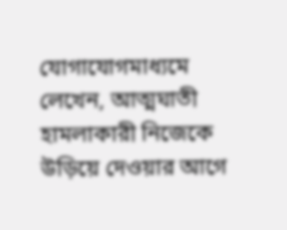যোগাযোগমাধ্যমে লেখেন, আত্মঘাতী হামলাকারী নিজেকে উড়িয়ে দেওয়ার আগে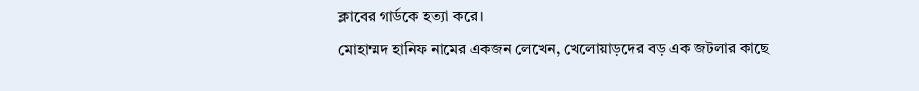ক্লাবের গার্ডকে হত্যা করে।
মোহাম্মদ হানিফ নামের একজন লেখেন, খেলোয়াড়দের বড় এক জটলার কাছে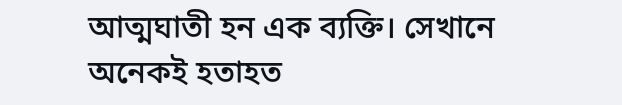আত্মঘাতী হন এক ব্যক্তি। সেখানে অনেকই হতাহত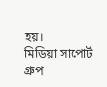হয়।
মিডিয়া সাপোর্ট গ্রুপ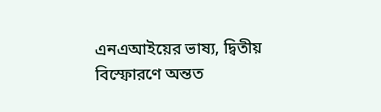এনএআইয়ের ভাষ্য, দ্বিতীয় বিস্ফোরণে অন্তত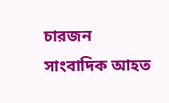চারজন সাংবাদিক আহত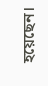হয়েছেন।